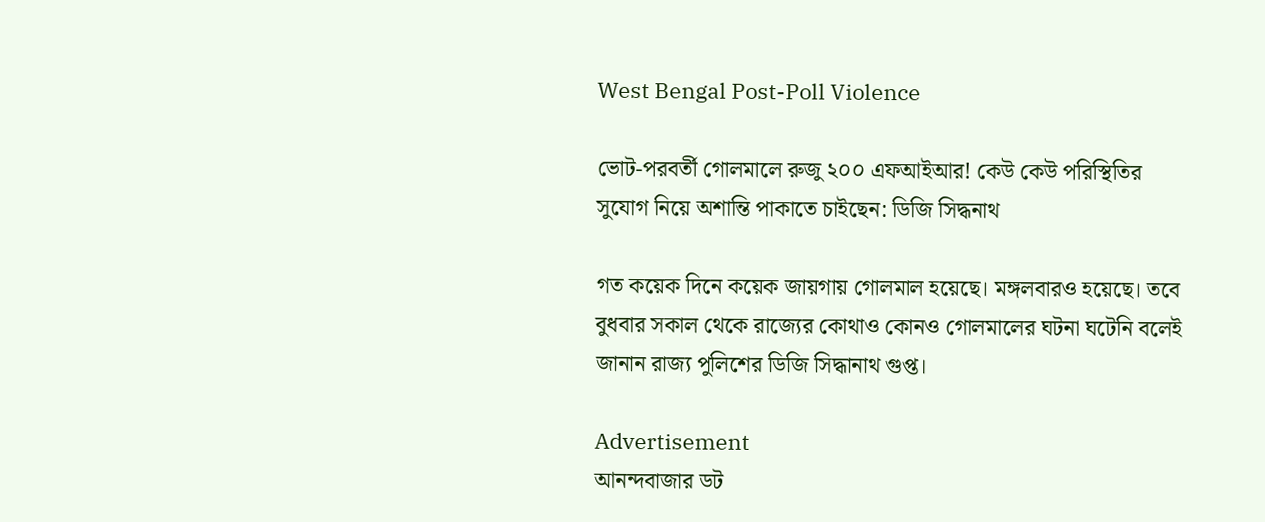West Bengal Post-Poll Violence

ভোট-পরবর্তী গোলমালে রুজু ২০০ এফআইআর! কেউ কেউ পরিস্থিতির সুযোগ নিয়ে অশান্তি পাকাতে চাইছেন: ডিজি সিদ্ধনাথ

গত কয়েক দিনে কয়েক জায়গায় গোলমাল হয়েছে। মঙ্গলবারও হয়েছে। তবে বুধবার সকাল থেকে রাজ্যের কোথাও কোনও গোলমালের ঘটনা ঘটেনি বলেই জানান রাজ্য পুলিশের ডিজি সিদ্ধানাথ গুপ্ত।

Advertisement
আনন্দবাজার ডট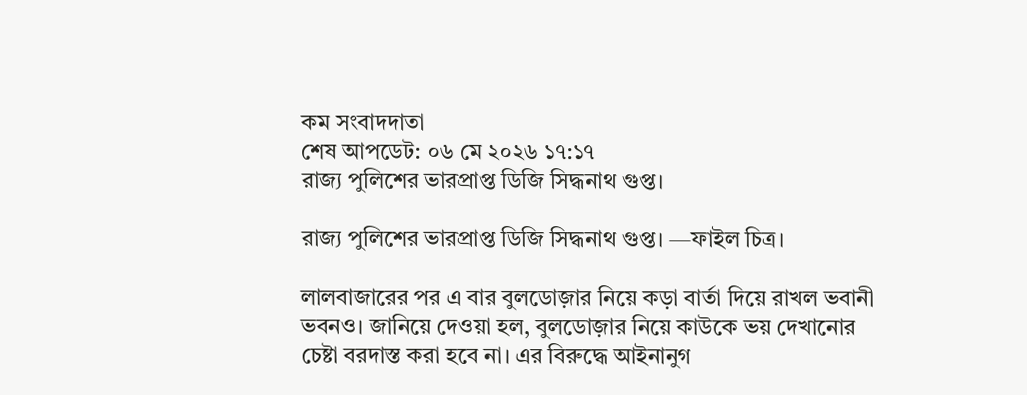কম সংবাদদাতা
শেষ আপডেট: ০৬ মে ২০২৬ ১৭:১৭
রাজ্য পুলিশের ভারপ্রাপ্ত ডিজি সিদ্ধনাথ গুপ্ত।

রাজ্য পুলিশের ভারপ্রাপ্ত ডিজি সিদ্ধনাথ গুপ্ত। —ফাইল চিত্র।

লালবাজারের পর এ বার বুলডোজ়ার নিয়ে কড়া বার্তা দিয়ে রাখল ভবানী ভবনও। জানিয়ে দেওয়া হল, বুলডোজ়ার নিয়ে কাউকে ভয় দেখানোর চেষ্টা বরদাস্ত করা হবে না। এর বিরুদ্ধে আইনানুগ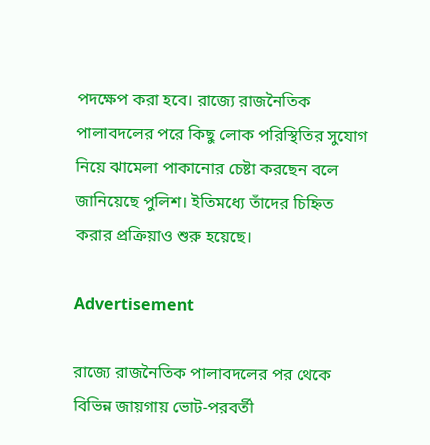পদক্ষেপ করা হবে। রাজ্যে রাজনৈতিক পালাবদলের পরে কিছু লোক পরিস্থিতির সুযোগ নিয়ে ঝামেলা পাকানোর চেষ্টা করছেন বলে জানিয়েছে পুলিশ। ইতিমধ্যে তাঁদের চিহ্নিত করার প্রক্রিয়াও শুরু হয়েছে।

Advertisement

রাজ্যে রাজনৈতিক পালাবদলের পর থেকে বিভিন্ন জায়গায় ভোট-পরবর্তী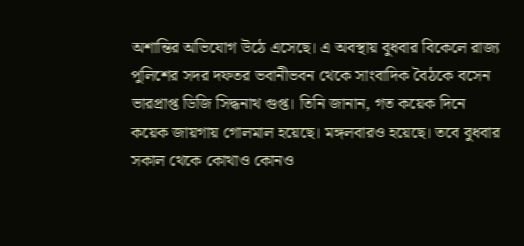অশান্তির অভিযোগ উঠে এসেছে। এ অবস্থায় বুধবার বিকেলে রাজ্য পুলিশের সদর দফতর ভবানীভবন থেকে সাংবাদিক বৈঠকে বসেন ভারপ্রাপ্ত ডিজি সিদ্ধনাথ গুপ্ত। তিনি জানান, গত কয়েক দিনে কয়েক জায়গায় গোলমাল হয়েছে। মঙ্গলবারও হয়েছে। তবে বুধবার সকাল থেকে কোথাও কোনও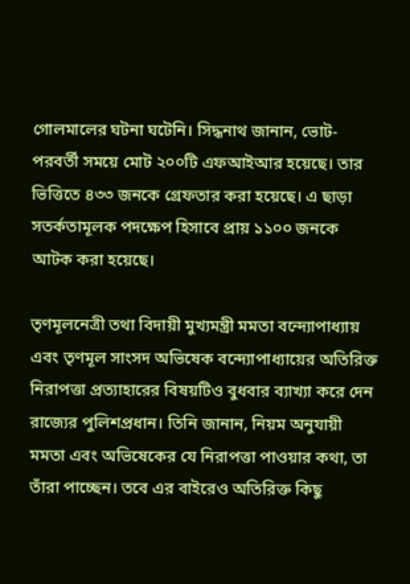গোলমালের ঘটনা ঘটেনি। সিদ্ধনাথ জানান, ভোট-পরবর্তী সময়ে মোট ২০০টি এফআইআর হয়েছে। তার ভিত্তিতে ৪৩৩ জনকে গ্রেফতার করা হয়েছে। এ ছাড়া সতর্কতামূলক পদক্ষেপ হিসাবে প্রায় ১১০০ জনকে আটক করা হয়েছে।

তৃণমূলনেত্রী তথা বিদায়ী মুখ্যমন্ত্রী মমতা বন্দ্যোপাধ্যায় এবং তৃণমূল সাংসদ অভিষেক বন্দ্যোপাধ্যায়ের অতিরিক্ত নিরাপত্তা প্রত্যাহারের বিষয়টিও বুধবার ব্যাখ্যা করে দেন রাজ্যের পুলিশপ্রধান। তিনি জানান, নিয়ম অনুযায়ী মমতা এবং অভিষেকের যে নিরাপত্তা পাওয়ার কথা, তা তাঁরা পাচ্ছেন। তবে এর বাইরেও অতিরিক্ত কিছু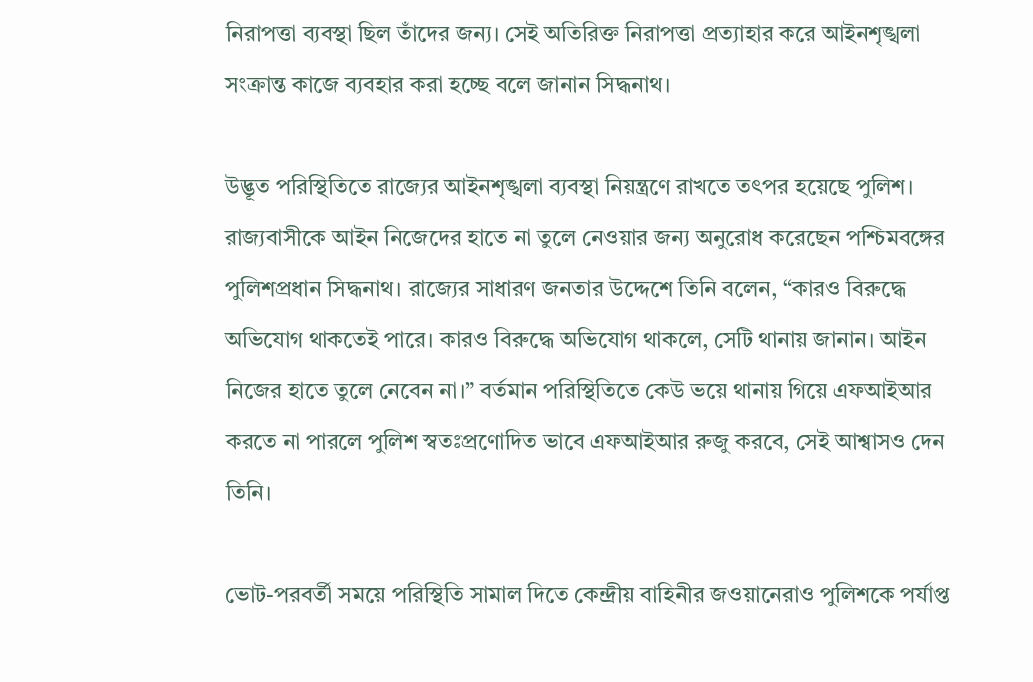নিরাপত্তা ব্যবস্থা ছিল তাঁদের জন্য। সেই অতিরিক্ত নিরাপত্তা প্রত্যাহার করে আইনশৃঙ্খলা সংক্রান্ত কাজে ব্যবহার করা হচ্ছে বলে জানান সিদ্ধনাথ।

উদ্ভূত পরিস্থিতিতে রাজ্যের আইনশৃঙ্খলা ব্যবস্থা নিয়ন্ত্রণে রাখতে তৎপর হয়েছে পুলিশ। রাজ্যবাসীকে আইন নিজেদের হাতে না তুলে নেওয়ার জন্য অনুরোধ করেছেন পশ্চিমবঙ্গের পুলিশপ্রধান সিদ্ধনাথ। রাজ্যের সাধারণ জনতার উদ্দেশে তিনি বলেন, “কারও বিরুদ্ধে অভিযোগ থাকতেই পারে। কারও বিরুদ্ধে অভিযোগ থাকলে, সেটি থানায় জানান। আইন নিজের হাতে তুলে নেবেন না।” বর্তমান পরিস্থিতিতে কেউ ভয়ে থানায় গিয়ে এফআইআর করতে না পারলে পুলিশ স্বতঃপ্রণোদিত ভাবে এফআইআর রুজু করবে, সেই আশ্বাসও দেন তিনি।

ভোট-পরবর্তী সময়ে পরিস্থিতি সামাল দিতে কেন্দ্রীয় বাহিনীর জওয়ানেরাও পুলিশকে পর্যাপ্ত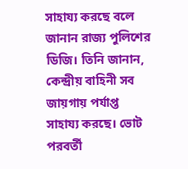সাহায্য করছে বলে জানান রাজ্য পুলিশের ডিজি। তিনি জানান, কেন্দ্রীয় বাহিনী সব জায়গায় পর্যাপ্ত সাহায্য করছে। ভোট পরবর্তী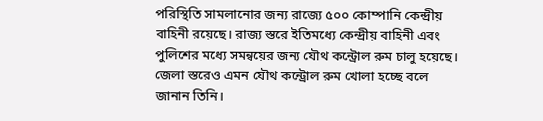পরিস্থিতি সামলানোর জন্য রাজ্যে ৫০০ কোম্পানি কেন্দ্রীয় বাহিনী রয়েছে। রাজ্য স্তরে ইতিমধ্যে কেন্দ্রীয় বাহিনী এবং পুলিশের মধ্যে সমন্বয়ের জন্য যৌথ কন্ট্রোল রুম চালু হয়েছে। জেলা স্তরেও এমন যৌথ কন্ট্রোল রুম খোলা হচ্ছে বলে জানান তিনি।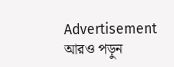Advertisement
আরও পড়ুন